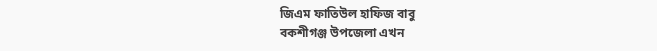জিএম ফাতিউল হাফিজ বাবু
বকশীগঞ্জ উপজেলা এখন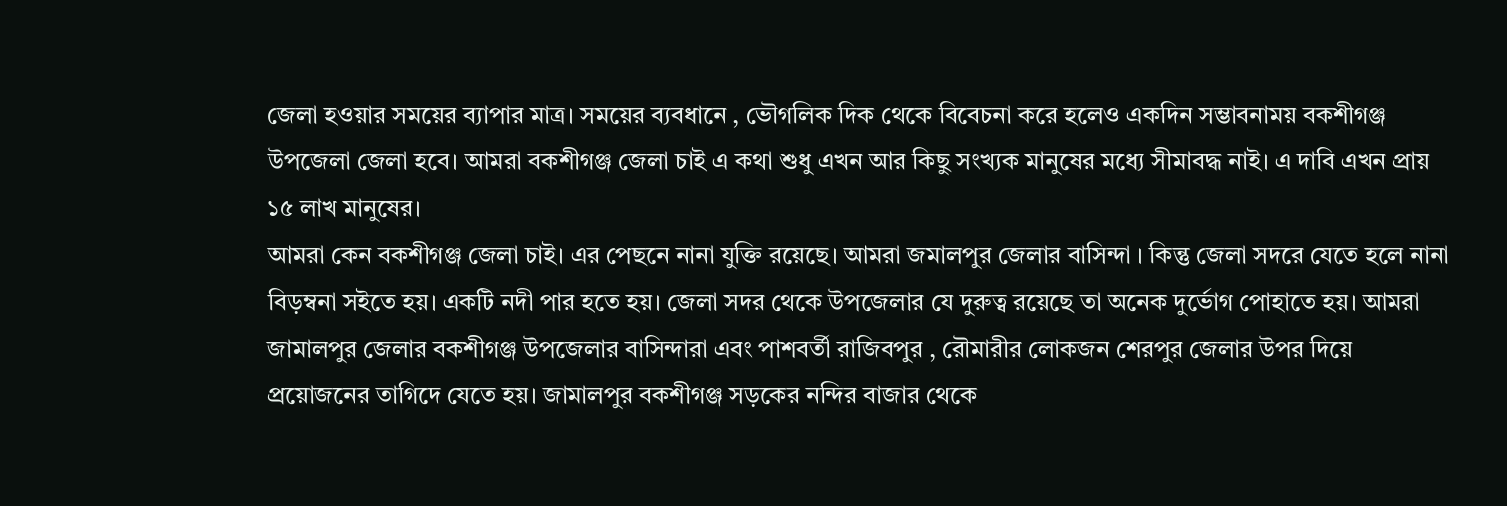জেলা হওয়ার সময়ের ব্যাপার মাত্র। সময়ের ব্যবধানে , ভৌগলিক দিক থেকে বিবেচনা করে হলেও একদিন সম্ভাবনাময় বকশীগঞ্জ উপজেলা জেলা হবে। আমরা বকশীগঞ্জ জেলা চাই এ কথা শুধু এখন আর কিছু সংখ্যক মানুষের মধ্যে সীমাবদ্ধ নাই। এ দাবি এখন প্রায় ১৫ লাখ মানুষের।
আমরা কেন বকশীগঞ্জ জেলা চাই। এর পেছনে নানা যুক্তি রয়েছে। আমরা জমালপুর জেলার বাসিন্দা । কিন্তু জেলা সদরে যেতে হলে নানা বিড়ম্বনা সইতে হয়। একটি নদী পার হতে হয়। জেলা সদর থেকে উপজেলার যে দুরুত্ব রয়েছে তা অনেক দুর্ভোগ পোহাতে হয়। আমরা জামালপুর জেলার বকশীগঞ্জ উপজেলার বাসিন্দারা এবং পাশবর্তী রাজিবপুর , রৌমারীর লোকজন শেরপুর জেলার উপর দিয়ে প্রয়োজনের তাগিদে যেতে হয়। জামালপুর বকশীগঞ্জ সড়কের নন্দির বাজার থেকে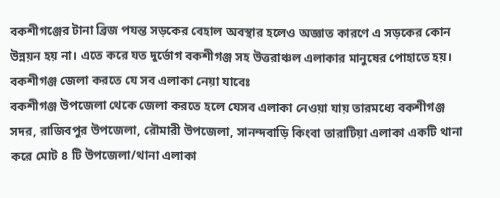বকশীগঞ্জের টানা ব্রিজ পযন্ত সড়কের বেহাল অবস্থার হলেও অজ্ঞাত কারণে এ সড়কের কোন উন্নয়ন হয় না। এতে করে যত দুর্ভোগ বকশীগঞ্জ সহ উত্তরাঞ্চল এলাকার মানুষের পোহাতে হয়।
বকশীগঞ্জ জেলা করতে যে সব এলাকা নেয়া যাবেঃ
বকশীগঞ্জ উপজেলা থেকে জেলা করতে হলে যেসব এলাকা নেওয়া যায় তারমধ্যে বকশীগঞ্জ সদর, রাজিবপুর উপজেলা, রৌমারী উপজেলা, সানন্দবাড়ি কিংবা তারাটিয়া এলাকা একটি থানা করে মোট ৪ টি উপজেলা/থানা এলাকা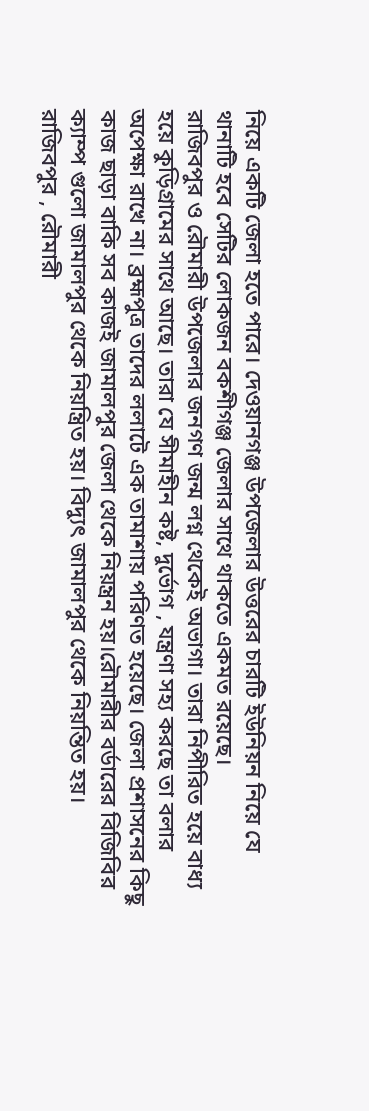নিয়ে একটি জেলা হতে পারে। দেওয়ানগঞ্জ উপজেলার উত্তরের চারটি ইউনিয়ন নিয়ে যে থানাটি হবে সেটির লোকজন বকশীগঞ্জ জেলার সাথে থাকতে একমত রয়েছে।
রাজিবপুর ও রৌমারী উপজেলার জনগণ জন্ম লগ্ন থেকেই অভাগা। তারা নিপীরিত হয়ে বাধ্য হয়ে কুড়িগ্রামের সাথে আছে। তারা যে সীমাহীন কষ্ট, দুর্ভোগ , যন্ত্রণা সহ্য করছে তা বলার অপেক্ষা রাখে না। ব্রহ্মপুত্র তাদের ললাটে এক তামাশায় পরিণত হয়েছে। জেলা প্রশাসনের কিছু কাজ ছাড়া বাকি সব কাজই জামালপুর জেলা থেকে নিয়ন্ত্রন হয়।রৌমারীর বর্ডারের বিজিবির ক্যাম্প গুলো জামালপুর থেকে নিয়ন্ত্রিত হয়। বিদ্যুৎ জামালপুর থেকে নিয়ন্তিত হয়।
রাজিবপুর , রৌমারী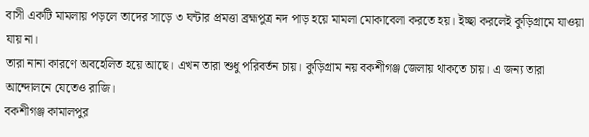বাসী একটি মামলায় পড়লে তাদের সাড়ে ৩ ঘন্টার প্রমত্তা ব্রহ্মপুত্র নদ পাড় হয়ে মামলা মোকাবেলা করতে হয়। ইচ্ছা করলেই কুড়িগ্রামে যাওয়া যায় না।
তারা নানা কারণে অবহেলিত হয়ে আছে। এখন তারা শুধু পরিবর্তন চায়। কুড়িগ্রাম নয় বকশীগঞ্জ জেলায় থাকতে চায়। এ জন্য তারা আন্দোলনে যেতেও রাজি।
বকশীগঞ্জ কামালপুর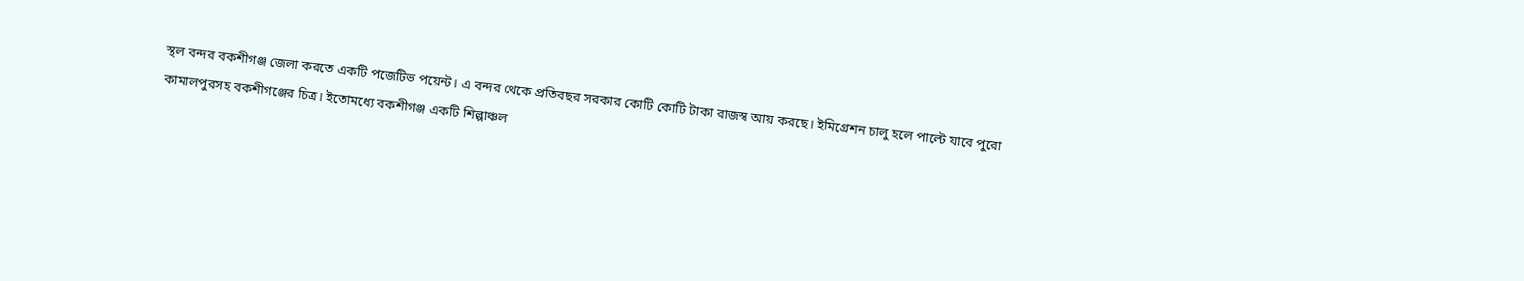স্থল বন্দর বকশীগঞ্জ জেলা করতে একটি পজেটিভ পয়েন্ট। এ বন্দর থেকে প্রতিবছর সরকার কোটি কোটি টাকা রাজস্ব আয় করছে। ইমিগ্রেশন চালু হলে পাল্টে যাবে পুরো কামালপুরসহ বকশীগঞ্জের চিত্র। ইতোমধ্যে বকশীগঞ্জ একটি শিল্পাঞ্চল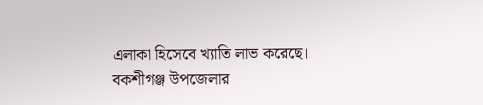এলাকা হিসেবে খ্যাতি লাভ করেছে।
বকশীগঞ্জ উপজেলার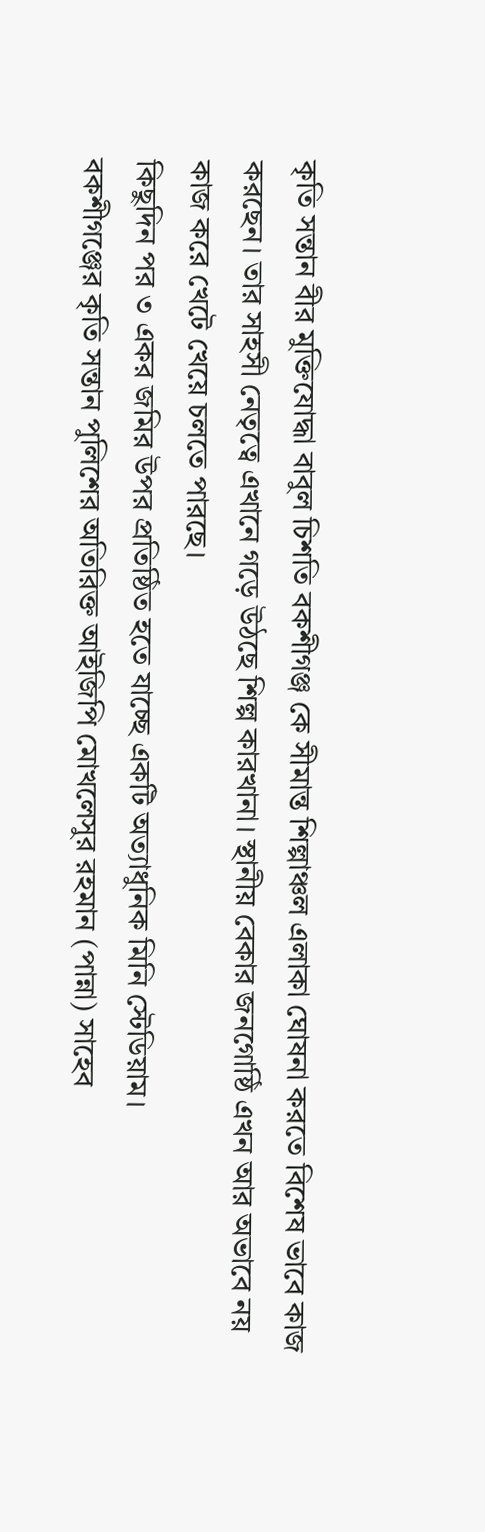কৃতি সন্তান বীর মুক্তিযোদ্ধা বাবুল চিশতি বকশীগঞ্জ কে সীমান্ত শিল্পাঞ্চল এলাকা ঘোষনা করতে বিশেষ ভাবে কাজ করছেন। তার সাহসী নেতৃত্বে এখানে গড়ে উঠছে শিল্প কারখানা। স্থানীয় বেকার জনগোষ্ঠি এখন আর অভাবে নয় কাজ করে খেটে খেয়ে চলতে পারছে।
কিছুদিন পর ৩ একর জমির উপর প্রতিষ্ঠিত হতে যাচ্ছে একটি অত্যাধুনিক মিনি স্টেডিয়াম।
বকশীগঞ্জের কৃতি সন্তান পুলিশের অতিরিক্ত আইজিপি মোখলেসুর রহমান (পান্না) সাহেব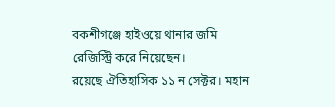বকশীগঞ্জে হাইওয়ে থানার জমি রেজিস্ট্রি করে নিয়েছেন।
রয়েছে ঐতিহাসিক ১১ ন সেক্টর। মহান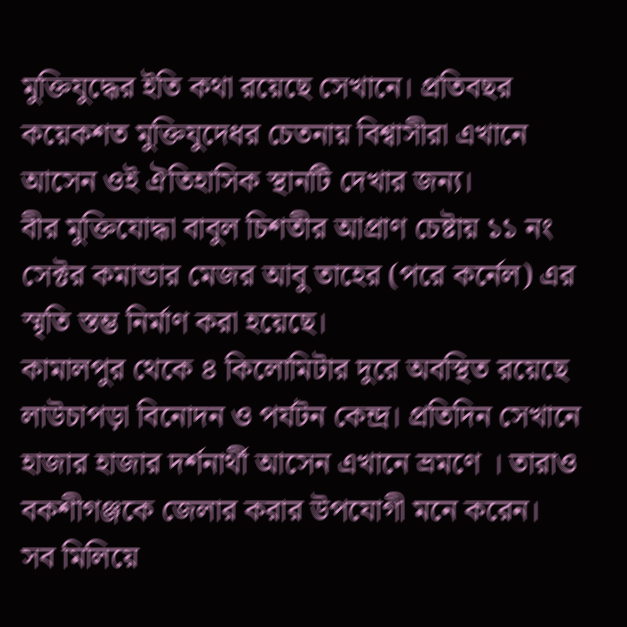মুক্তিযুদ্ধের ইতি কথা রয়েছে সেখানে। প্রতিবছর কয়েকশত মুক্তিযুদেধর চেতনায় বিশ্বাসীরা এখানে আসেন ওই ঐতিহাসিক স্থানটি দেখার জন্য।
বীর মুক্তিযোদ্ধা বাবুল চিশতীর আপ্রাণ চেষ্টায় ১১ নং সেক্টর কমান্ডার মেজর আবু তাহের (পরে কর্নেল) এর স্মৃতি স্তম্ভ নির্মাণ করা হয়েছে।
কামালপুর থেকে ৪ কিলোমিটার দুরে অবস্থিত রয়েছে লাউচাপড়া বিনোদন ও পর্যটন কেন্দ্র। প্রতিদিন সেখানে হাজার হাজার দর্শনার্থী আসেন এখানে ভ্রমণে । তারাও বকশীগঞ্জকে জেলার করার উপযোগী মনে করেন।
সব মিলিয়ে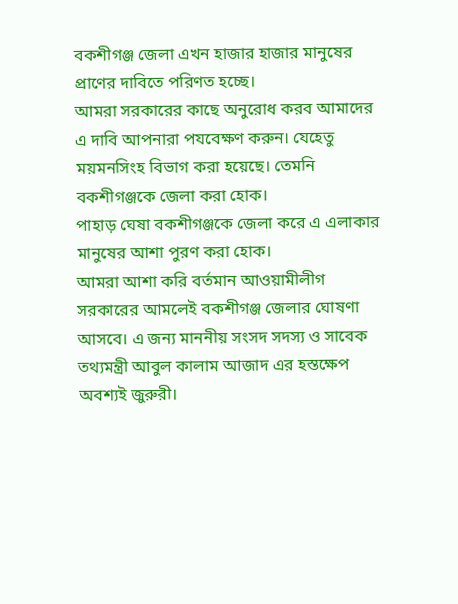বকশীগঞ্জ জেলা এখন হাজার হাজার মানুষের প্রাণের দাবিতে পরিণত হচ্ছে।
আমরা সরকারের কাছে অনুরোধ করব আমাদের এ দাবি আপনারা পযবেক্ষণ করুন। যেহেতু ময়মনসিংহ বিভাগ করা হয়েছে। তেমনি বকশীগঞ্জকে জেলা করা হোক।
পাহাড় ঘেষা বকশীগঞ্জকে জেলা করে এ এলাকার মানুষের আশা পুরণ করা হোক।
আমরা আশা করি বর্তমান আওয়ামীলীগ সরকারের আমলেই বকশীগঞ্জ জেলার ঘোষণা আসবে। এ জন্য মাননীয় সংসদ সদস্য ও সাবেক তথ্যমন্ত্রী আবুল কালাম আজাদ এর হস্তক্ষেপ অবশ্যই জুরুরী।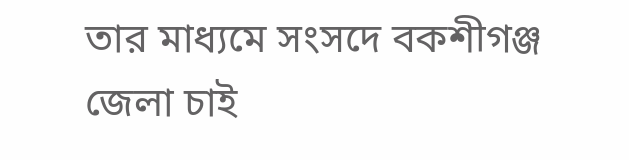তার মাধ্যমে সংসদে বকশীগঞ্জ জেলা চাই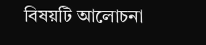বিষয়টি আলোচনা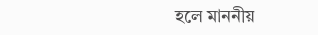হলে মাননীয়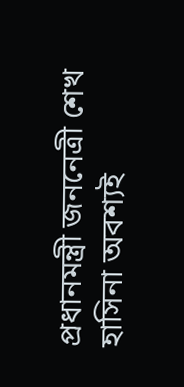প্রধানমন্ত্রী জননেত্রী শেখ হাসিনা অবশ্যই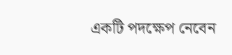একটি পদক্ষেপ নেবেন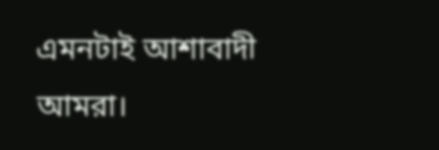এমনটাই আশাবাদী আমরা।